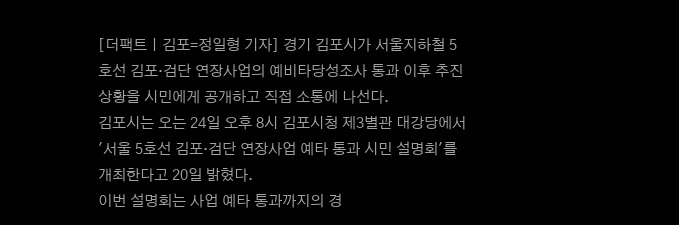[더팩트ㅣ김포=정일형 기자] 경기 김포시가 서울지하철 5호선 김포·검단 연장사업의 예비타당성조사 통과 이후 추진 상황을 시민에게 공개하고 직접 소통에 나선다.
김포시는 오는 24일 오후 8시 김포시청 제3별관 대강당에서 '서울 5호선 김포·검단 연장사업 예타 통과 시민 설명회'를 개최한다고 20일 밝혔다.
이번 설명회는 사업 예타 통과까지의 경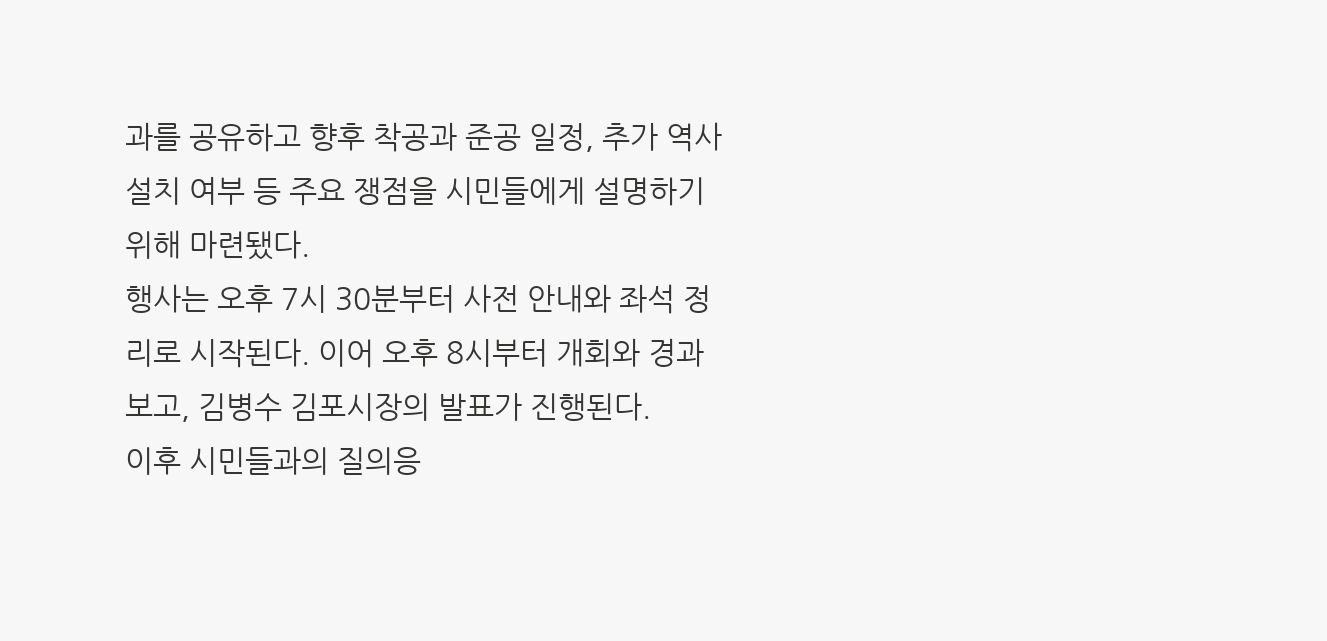과를 공유하고 향후 착공과 준공 일정, 추가 역사 설치 여부 등 주요 쟁점을 시민들에게 설명하기 위해 마련됐다.
행사는 오후 7시 30분부터 사전 안내와 좌석 정리로 시작된다. 이어 오후 8시부터 개회와 경과보고, 김병수 김포시장의 발표가 진행된다.
이후 시민들과의 질의응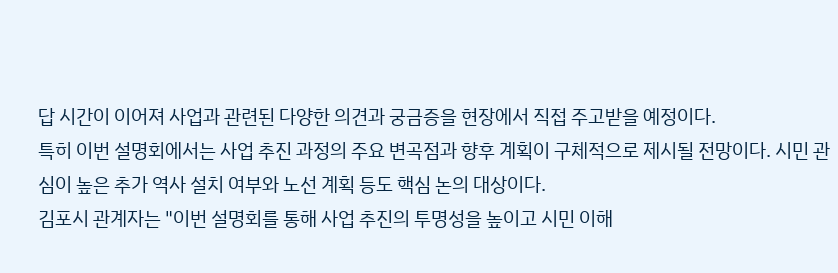답 시간이 이어져 사업과 관련된 다양한 의견과 궁금증을 현장에서 직접 주고받을 예정이다.
특히 이번 설명회에서는 사업 추진 과정의 주요 변곡점과 향후 계획이 구체적으로 제시될 전망이다. 시민 관심이 높은 추가 역사 설치 여부와 노선 계획 등도 핵심 논의 대상이다.
김포시 관계자는 "이번 설명회를 통해 사업 추진의 투명성을 높이고 시민 이해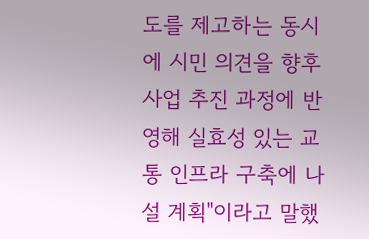도를 제고하는 동시에 시민 의견을 향후 사업 추진 과정에 반영해 실효성 있는 교통 인프라 구축에 나설 계획"이라고 말했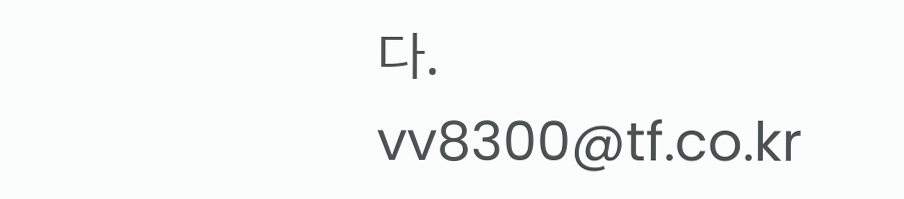다.
vv8300@tf.co.kr